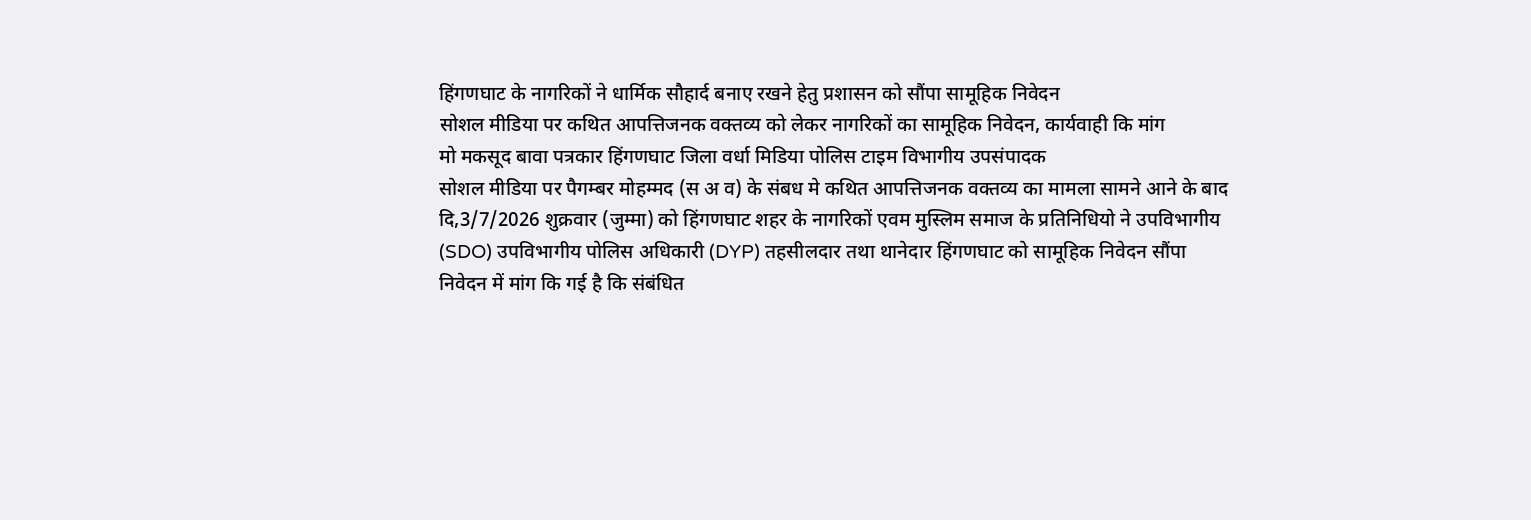हिंगणघाट के नागरिकों ने धार्मिक सौहार्द बनाए रखने हेतु प्रशासन को सौंपा सामूहिक निवेदन
सोशल मीडिया पर कथित आपत्तिजनक वक्तव्य को लेकर नागरिकों का सामूहिक निवेदन, कार्यवाही कि मांग
मो मकसूद बावा पत्रकार हिंगणघाट जिला वर्धा मिडिया पोलिस टाइम विभागीय उपसंपादक
सोशल मीडिया पर पैगम्बर मोहम्मद (स अ व) के संबध मे कथित आपत्तिजनक वक्तव्य का मामला सामने आने के बाद दि,3/7/2026 शुक्रवार (जुम्मा) को हिंगणघाट शहर के नागरिकों एवम मुस्लिम समाज के प्रतिनिधियो ने उपविभागीय (SDO) उपविभागीय पोलिस अधिकारी (DYP) तहसीलदार तथा थानेदार हिंगणघाट को सामूहिक निवेदन सौंपा
निवेदन में मांग कि गई है कि संबंधित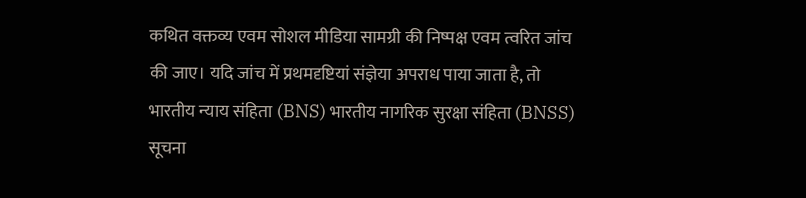कथित वक्तव्य एवम सोशल मीडिया सामग्री की निष्पक्ष एवम त्वरित जांच की जाए। यदि जांच में प्रथमदृष्टियां संज्ञेया अपराध पाया जाता है, तो भारतीय न्याय संहिता (BNS) भारतीय नागरिक सुरक्षा संहिता (BNSS) सूचना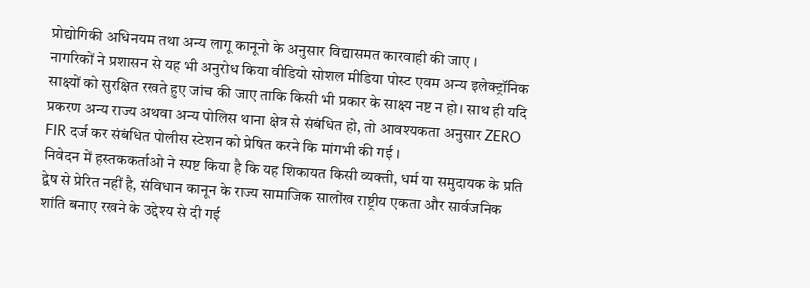प्रोद्योगिकी अधिनयम तथा अन्य लागू कानूनो के अनुसार विद्यासमत कारवाही की जाए ।
नागरिकों ने प्रशासन से यह भी अनुरोध किया वीडियो सोशल मीडिया पोस्ट एवम अन्य इलेक्ट्रॉनिक साक्ष्यों को सुरक्षित रखते हुए जांच की जाए ताकि किसी भी प्रकार के साक्ष्य नष्ट न हो। साथ ही यदि प्रकरण अन्य राज्य अथवा अन्य पोलिस थाना क्षेत्र से संबंधित हो, तो आवश्यकता अनुसार ZERO FIR दर्ज कर संबंधित पोलीस स्टेशन को प्रेषित करने कि मांगभी की गई ।
निवेदन में हस्तककर्ताओ ने स्पष्ट किया है कि यह शिकायत किसी व्यक्ती, धर्म या समुदायक के प्रति द्वेष से प्रेरित नहीं है, संविधान कानून के राज्य सामाजिक सालोंख राष्ट्रीय एकता और सार्वजनिक शांति बनाए रखने के उद्देश्य से दी गई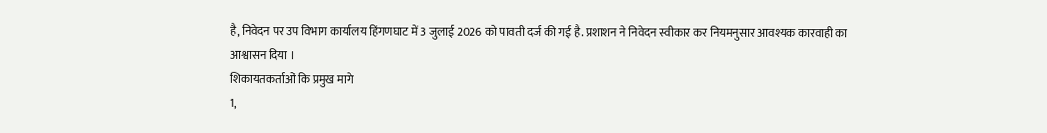है, निवेदन पर उप विभाग कार्यालय हिंगणघाट में 3 जुलाई 2026 को पावती दर्ज की गई है. प्रशाशन ने निवेदन स्वीकार कर नियमनुसार आवश्यक कारवाही का आश्वासन दिया ।
शिकायतकर्ताओं कि प्रमुख मागे
1,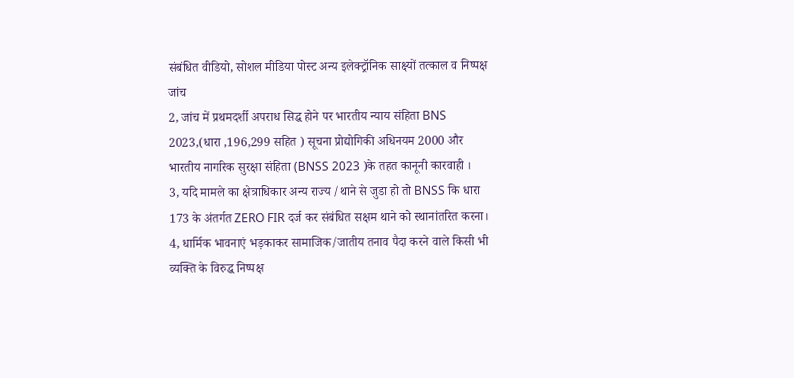संबंधित वीडियो, सोशल मीडिया पोस्ट अन्य इलेक्ट्रॉनिक साक्ष्यों तत्काल व निष्पक्ष जांच
2, जांच में प्रथमदर्शी अपराध सिद्ध होने पर भारतीय न्याय संहिता BNS 2023,(धारा ,196,299 सहित ) सूचना प्रोद्योगिकी अधिनयम 2000 और भारतीय नागरिक सुरक्षा संहिता (BNSS 2023 )के तहत कानूनी कारवाही ।
3, यदि मामले का क्षेत्राधिकार अन्य राज्य /थाने से जुडा हो तो BNSS कि धारा 173 के अंतर्गत ZERO FIR दर्ज कर संबंधित सक्षम थाने को स्थानांतरित करना।
4, धार्मिक भावनाएं भड़काकर सामाजिक/जातीय तनाव पैदा करने वाले किसी भी व्यक्ति के विरुद्ध निष्पक्ष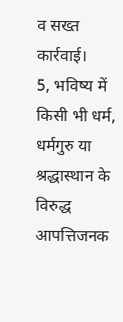व सख्त कार्रवाई।
5, भविष्य में किसी भी धर्म, धर्मगुरु या श्रद्धास्थान के विरुद्ध आपत्तिजनक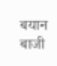बयान बाजी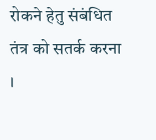रोकने हेतु संबंधित तंत्र को सतर्क करना ।